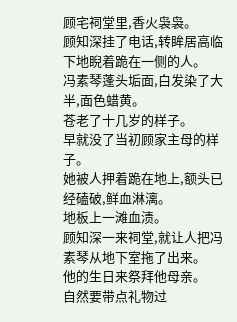顾宅祠堂里,香火袅袅。
顾知深挂了电话,转眸居高临下地睨着跪在一侧的人。
冯素琴蓬头垢面,白发染了大半,面色蜡黄。
苍老了十几岁的样子。
早就没了当初顾家主母的样子。
她被人押着跪在地上,额头已经磕破,鲜血淋漓。
地板上一滩血渍。
顾知深一来祠堂,就让人把冯素琴从地下室拖了出来。
他的生日来祭拜他母亲。
自然要带点礼物过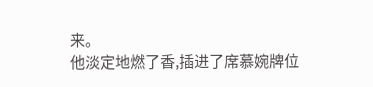来。
他淡定地燃了香,插进了席慕婉牌位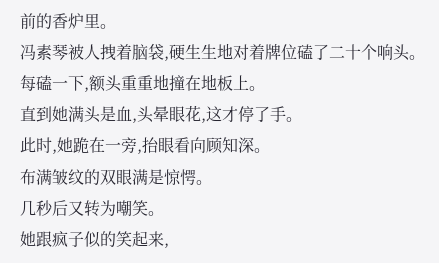前的香炉里。
冯素琴被人拽着脑袋,硬生生地对着牌位磕了二十个响头。
每磕一下,额头重重地撞在地板上。
直到她满头是血,头晕眼花,这才停了手。
此时,她跪在一旁,抬眼看向顾知深。
布满皱纹的双眼满是惊愕。
几秒后又转为嘲笑。
她跟疯子似的笑起来,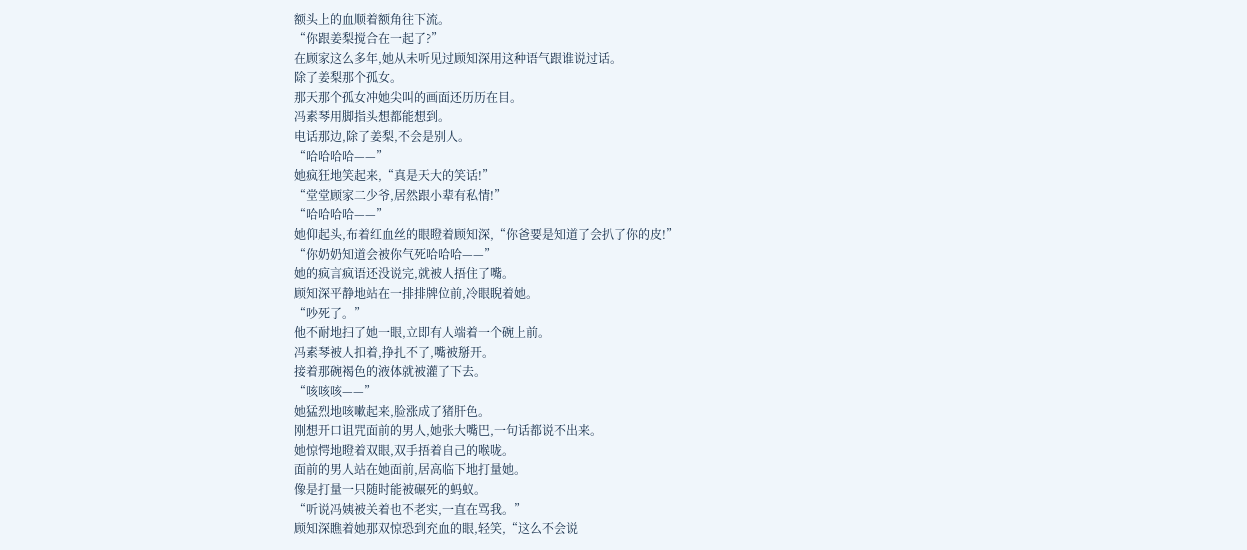额头上的血顺着额角往下流。
“你跟姜梨搅合在一起了?”
在顾家这么多年,她从未听见过顾知深用这种语气跟谁说过话。
除了姜梨那个孤女。
那天那个孤女冲她尖叫的画面还历历在目。
冯素琴用脚指头想都能想到。
电话那边,除了姜梨,不会是别人。
“哈哈哈哈——”
她疯狂地笑起来,“真是天大的笑话!”
“堂堂顾家二少爷,居然跟小辈有私情!”
“哈哈哈哈——”
她仰起头,布着红血丝的眼瞪着顾知深,“你爸要是知道了会扒了你的皮!”
“你奶奶知道会被你气死哈哈哈——”
她的疯言疯语还没说完,就被人捂住了嘴。
顾知深平静地站在一排排牌位前,冷眼睨着她。
“吵死了。”
他不耐地扫了她一眼,立即有人端着一个碗上前。
冯素琴被人扣着,挣扎不了,嘴被掰开。
接着那碗褐色的液体就被灌了下去。
“咳咳咳——”
她猛烈地咳嗽起来,脸涨成了猪肝色。
刚想开口诅咒面前的男人,她张大嘴巴,一句话都说不出来。
她惊愕地瞪着双眼,双手捂着自己的喉咙。
面前的男人站在她面前,居高临下地打量她。
像是打量一只随时能被碾死的蚂蚁。
“听说冯姨被关着也不老实,一直在骂我。”
顾知深瞧着她那双惊恐到充血的眼,轻笑,“这么不会说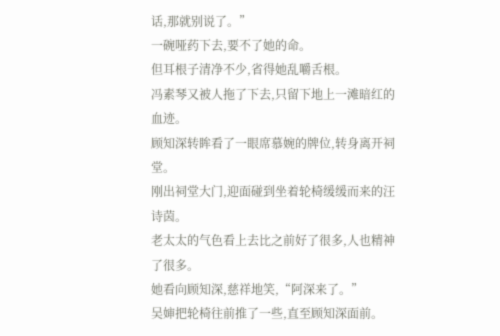话,那就别说了。”
一碗哑药下去,要不了她的命。
但耳根子清净不少,省得她乱嚼舌根。
冯素琴又被人拖了下去,只留下地上一滩暗红的血迹。
顾知深转眸看了一眼席慕婉的牌位,转身离开祠堂。
刚出祠堂大门,迎面碰到坐着轮椅缓缓而来的汪诗茵。
老太太的气色看上去比之前好了很多,人也精神了很多。
她看向顾知深,慈祥地笑,“阿深来了。”
吴婶把轮椅往前推了一些,直至顾知深面前。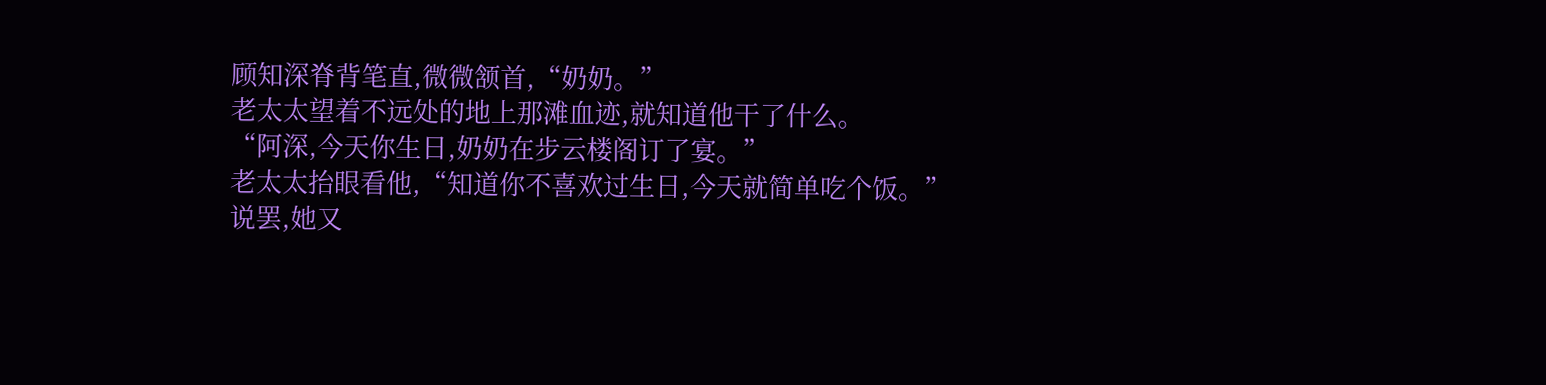顾知深脊背笔直,微微颔首,“奶奶。”
老太太望着不远处的地上那滩血迹,就知道他干了什么。
“阿深,今天你生日,奶奶在步云楼阁订了宴。”
老太太抬眼看他,“知道你不喜欢过生日,今天就简单吃个饭。”
说罢,她又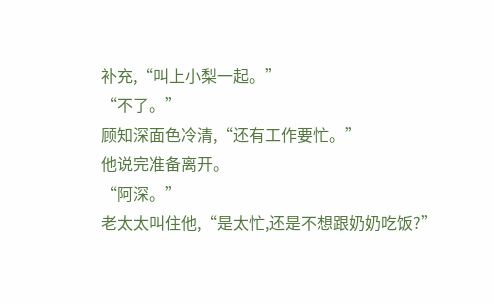补充,“叫上小梨一起。”
“不了。”
顾知深面色冷清,“还有工作要忙。”
他说完准备离开。
“阿深。”
老太太叫住他,“是太忙,还是不想跟奶奶吃饭?”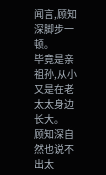闻言,顾知深脚步一顿。
毕竟是亲祖孙,从小又是在老太太身边长大。
顾知深自然也说不出太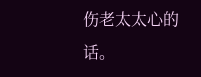伤老太太心的话。